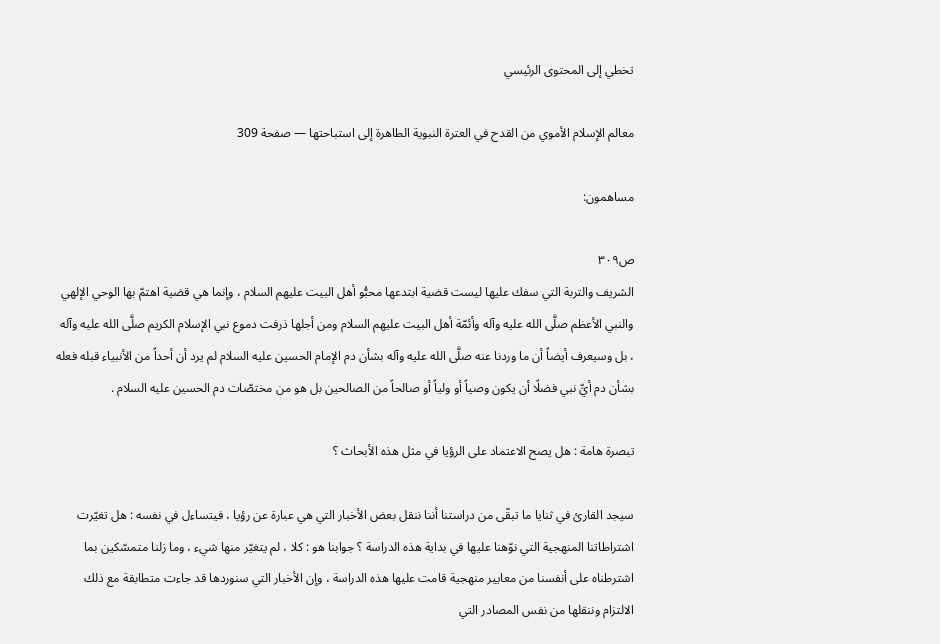تخطي إلى المحتوى الرئيسي

معالم الإسلام الأموي من القدح في العترة النبوية الطاهرة إلى استباحتها — صفحة 309

مساهمون:

ص٣٠٩
الشريف والتربة التي سفك عليها ليست قضية ابتدعها محبُّو أهل البيت عليهم السلام ، وإنما هي قضية اهتمّ بها الوحي الإلهي والنبي الأعظم صلَّى الله عليه وآله وأئمّة أهل البيت عليهم السلام ومن أجلها ذرفت دموع نبي الإسلام الكريم صلَّى الله عليه وآله ، بل وسيعرف أيضاً أن ما وردنا عنه صلَّى الله عليه وآله بشأن دم الإمام الحسين عليه السلام لم يرد أن أحداً من الأنبياء قبله فعله بشأن دم أيِّ نبي فضلًا أن يكون وصياً أو ولياً أو صالحاً من الصالحين بل هو من مختصّات دم الحسين عليه السلام .

تبصرة هامة : هل يصح الاعتماد على الرؤيا في مثل هذه الأبحاث ؟

سيجد القارئ في ثنايا ما تبقّى من دراستنا أننا ننقل بعض الأخبار التي هي عبارة عن رؤيا ، فيتساءل في نفسه : هل تغيّرت اشتراطاتنا المنهجية التي نوّهنا عليها في بداية هذه الدراسة ؟ جوابنا هو : كلا ، لم يتغيّر منها شيء ، وما زلنا متمسّكين بما اشترطناه على أنفسنا من معايير منهجية قامت عليها هذه الدراسة ، وإن الأخبار التي سنوردها قد جاءت متطابقة مع ذلك الالتزام وننقلها من نفس المصادر التي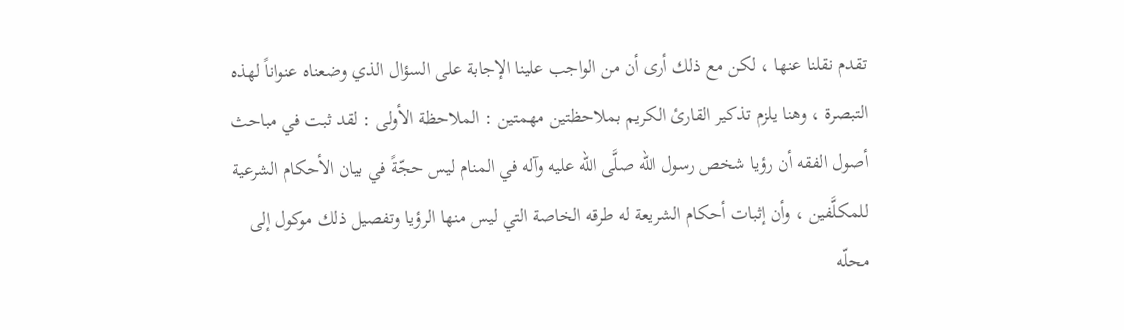تقدم نقلنا عنها ، لكن مع ذلك أرى أن من الواجب علينا الإجابة على السؤال الذي وضعناه عنواناً لهذه التبصرة ، وهنا يلزم تذكير القارئ الكريم بملاحظتين مهمتين : الملاحظة الأولى : لقد ثبت في مباحث أصول الفقه أن رؤيا شخص رسول الله صلَّى الله عليه وآله في المنام ليس حجّةً في بيان الأحكام الشرعية للمكلَّفين ، وأن إثبات أحكام الشريعة له طرقه الخاصة التي ليس منها الرؤيا وتفصيل ذلك موكول إلى محلّه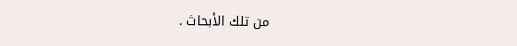من تلك الأبحاث .